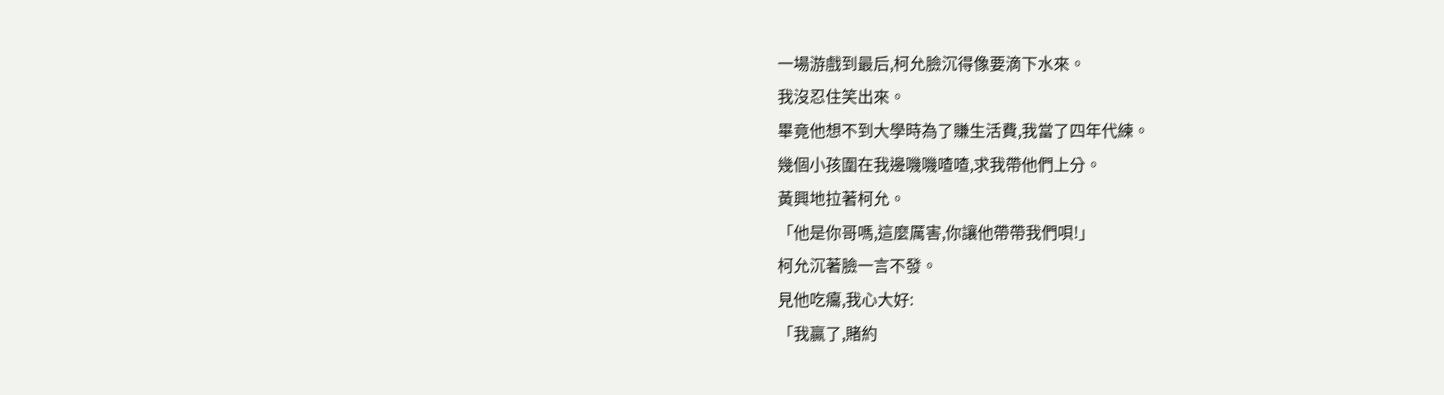一場游戲到最后,柯允臉沉得像要滴下水來。
我沒忍住笑出來。
畢竟他想不到大學時為了賺生活費,我當了四年代練。
幾個小孩圍在我邊嘰嘰喳喳,求我帶他們上分。
黃興地拉著柯允。
「他是你哥嗎,這麼厲害,你讓他帶帶我們唄!」
柯允沉著臉一言不發。
見他吃癟,我心大好:
「我贏了,賭約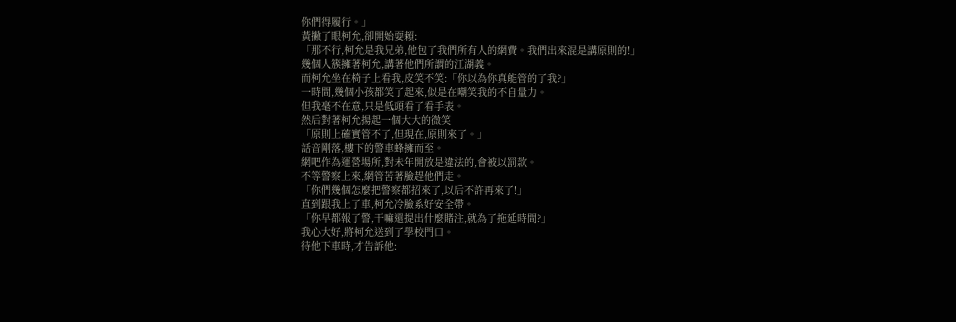你們得履行。」
黃撇了眼柯允,卻開始耍賴:
「那不行,柯允是我兄弟,他包了我們所有人的網費。我們出來混是講原則的!」
幾個人簇擁著柯允,講著他們所謂的江湖義。
而柯允坐在椅子上看我,皮笑不笑:「你以為你真能管的了我?」
一時間,幾個小孩都笑了起來,似是在嘲笑我的不自量力。
但我毫不在意,只是低頭看了看手表。
然后對著柯允揚起一個大大的微笑
「原則上確實管不了,但現在,原則來了。」
話音剛落,樓下的警車蜂擁而至。
網吧作為運營場所,對未年開放是違法的,會被以罰款。
不等警察上來,網管苦著臉趕他們走。
「你們幾個怎麼把警察都招來了,以后不許再來了!」
直到跟我上了車,柯允冷臉系好安全帶。
「你早都報了警,干嘛還提出什麼賭注,就為了拖延時間?」
我心大好,將柯允送到了學校門口。
待他下車時,才告訴他: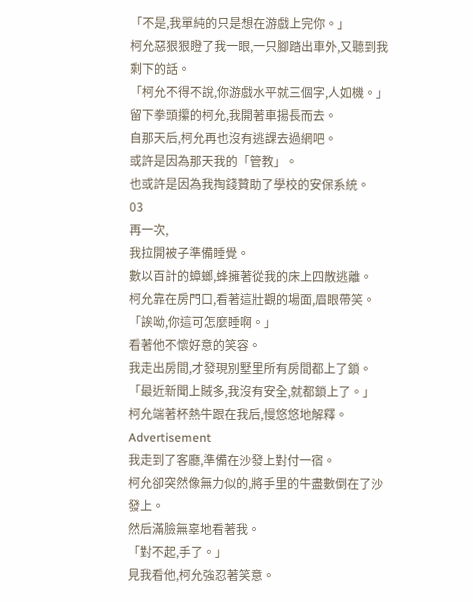「不是,我單純的只是想在游戲上完你。」
柯允惡狠狠瞪了我一眼,一只腳踏出車外,又聽到我剩下的話。
「柯允不得不說,你游戲水平就三個字,人如機。」
留下拳頭攥的柯允,我開著車揚長而去。
自那天后,柯允再也沒有逃課去過網吧。
或許是因為那天我的「管教」。
也或許是因為我掏錢贊助了學校的安保系統。
03
再一次,
我拉開被子準備睡覺。
數以百計的蟑螂,蜂擁著從我的床上四散逃離。
柯允靠在房門口,看著這壯觀的場面,眉眼帶笑。
「誒呦,你這可怎麼睡啊。」
看著他不懷好意的笑容。
我走出房間,才發現別墅里所有房間都上了鎖。
「最近新聞上賊多,我沒有安全,就都鎖上了。」
柯允端著杯熱牛跟在我后,慢悠悠地解釋。
Advertisement
我走到了客廳,準備在沙發上對付一宿。
柯允卻突然像無力似的,將手里的牛盡數倒在了沙發上。
然后滿臉無辜地看著我。
「對不起,手了。」
見我看他,柯允強忍著笑意。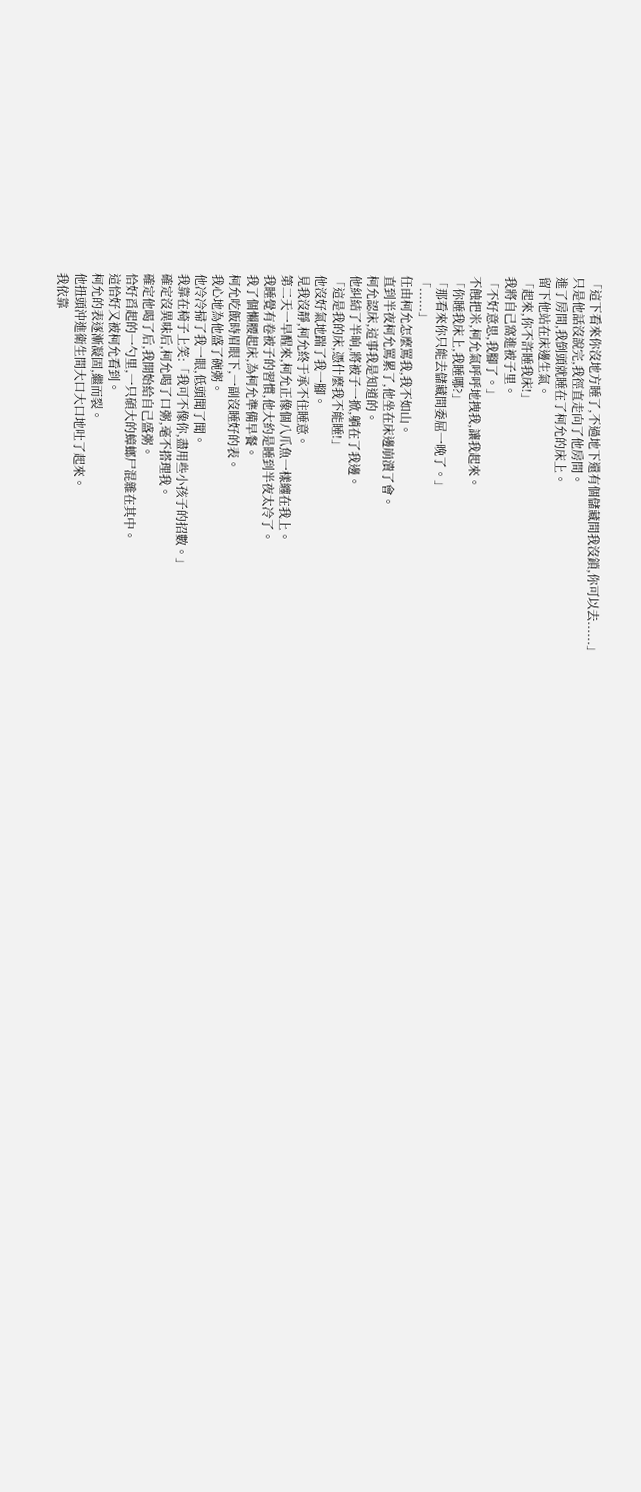「這下看來你沒地方睡了,不過地下還有個儲藏間我沒鎖,你可以去......」
只是他話沒說完,我徑直走向了他房間。
進了房間,我倒頭就睡在了柯允的床上。
留下他站在床邊生氣。
「起來,你不許睡我床!」
我將自己窩進被子里。
「不好意思,我腳了。」
不蝕把米,柯允氣呼呼地拽我,讓我起來。
「你睡我床上,我睡哪?」
「那看來你只能去儲藏間委屈一晚了。」
「......」
任由柯允怎麼罵我,我不如山。
直到半夜柯允罵累了,他坐在床邊崩潰了會。
柯允認床,這事我是知道的。
他糾結了半晌,將被子一掀,躺在了我邊。
「這是我的床,憑什麼我不能睡!」
他沒好氣地踹了我一腳。
見我沒靜,柯允終于承不住睡意。
第二天一早醒來,柯允正像個八爪魚一樣纏在我上。
我睡覺有卷被子的習慣,他大約是睡到半夜太冷了。
我了個懶腰起床,為柯允準備早餐。
柯允吃飯時眉眼下,一副沒睡好的表。
我心地為他盛了碗粥。
他冷冷掃了我一眼,低頭聞了聞。
我靠在椅子上笑:「我可不像你,盡用些小孩子的招數。」
確定沒異味后,柯允喝了口粥,毫不搭理我。
確定他喝了后,我開始給自己盛粥。
恰好舀起的一勺里,一只碩大的蟑螂尸混雜在其中。
這恰好又被柯允看到。
柯允的表逐漸凝固,繼而裂。
他扭頭沖進衛生間大口大口地吐了起來。
我依靠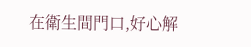在衛生間門口,好心解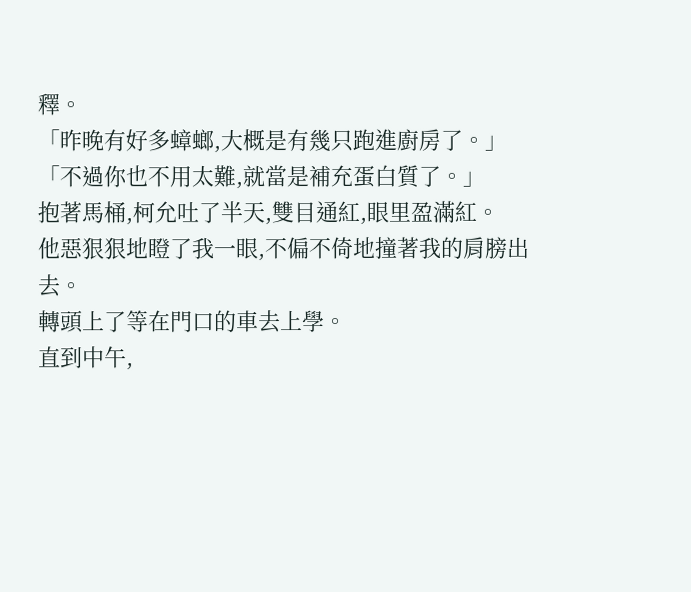釋。
「昨晚有好多蟑螂,大概是有幾只跑進廚房了。」
「不過你也不用太難,就當是補充蛋白質了。」
抱著馬桶,柯允吐了半天,雙目通紅,眼里盈滿紅。
他惡狠狠地瞪了我一眼,不偏不倚地撞著我的肩膀出去。
轉頭上了等在門口的車去上學。
直到中午,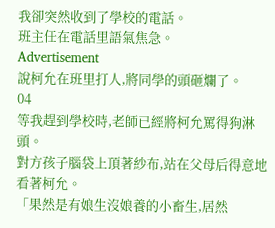我卻突然收到了學校的電話。
班主任在電話里語氣焦急。
Advertisement
說柯允在班里打人,將同學的頭砸爛了。
04
等我趕到學校時,老師已經將柯允罵得狗淋頭。
對方孩子腦袋上頂著紗布,站在父母后得意地看著柯允。
「果然是有娘生沒娘養的小畜生,居然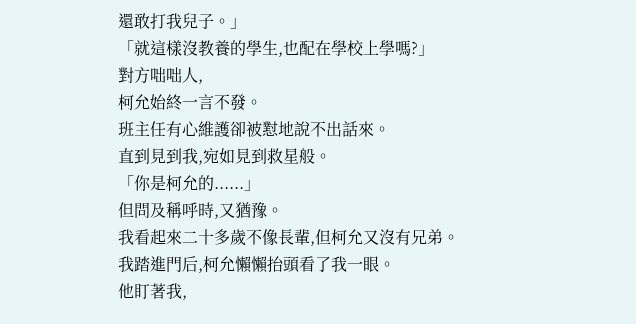還敢打我兒子。」
「就這樣沒教養的學生,也配在學校上學嗎?」
對方咄咄人,
柯允始終一言不發。
班主任有心維護卻被懟地說不出話來。
直到見到我,宛如見到救星般。
「你是柯允的......」
但問及稱呼時,又猶豫。
我看起來二十多歲不像長輩,但柯允又沒有兄弟。
我踏進門后,柯允懶懶抬頭看了我一眼。
他盯著我,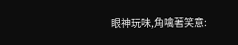眼神玩味,角噙著笑意: